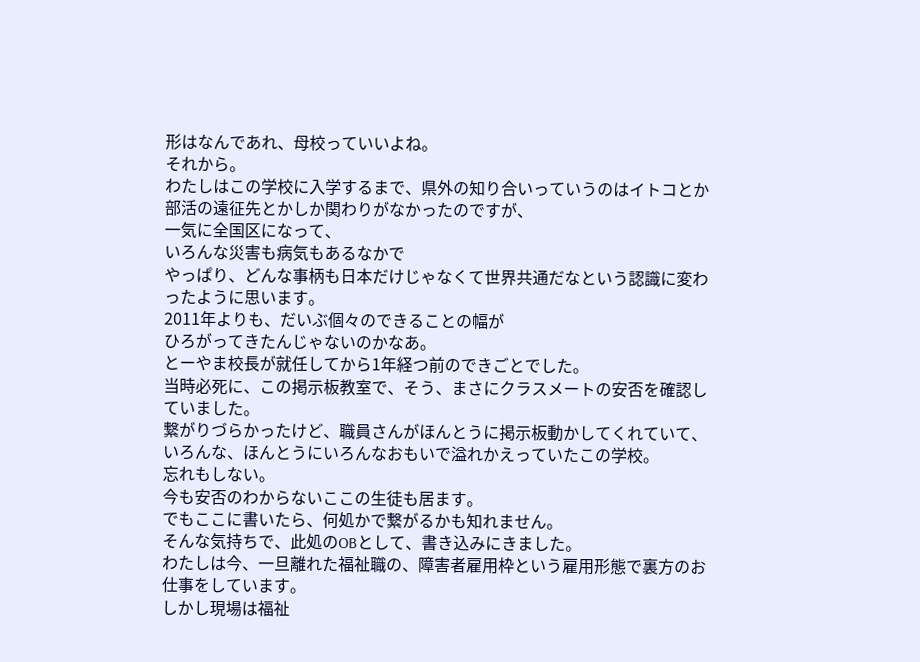形はなんであれ、母校っていいよね。
それから。
わたしはこの学校に入学するまで、県外の知り合いっていうのはイトコとか部活の遠征先とかしか関わりがなかったのですが、
一気に全国区になって、
いろんな災害も病気もあるなかで
やっぱり、どんな事柄も日本だけじゃなくて世界共通だなという認識に変わったように思います。
2011年よりも、だいぶ個々のできることの幅が
ひろがってきたんじゃないのかなあ。
とーやま校長が就任してから1年経つ前のできごとでした。
当時必死に、この掲示板教室で、そう、まさにクラスメートの安否を確認していました。
繋がりづらかったけど、職員さんがほんとうに掲示板動かしてくれていて、
いろんな、ほんとうにいろんなおもいで溢れかえっていたこの学校。
忘れもしない。
今も安否のわからないここの生徒も居ます。
でもここに書いたら、何処かで繋がるかも知れません。
そんな気持ちで、此処のOBとして、書き込みにきました。
わたしは今、一旦離れた福祉職の、障害者雇用枠という雇用形態で裏方のお仕事をしています。
しかし現場は福祉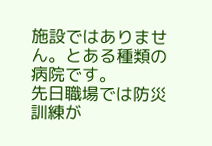施設ではありません。とある種類の病院です。
先日職場では防災訓練が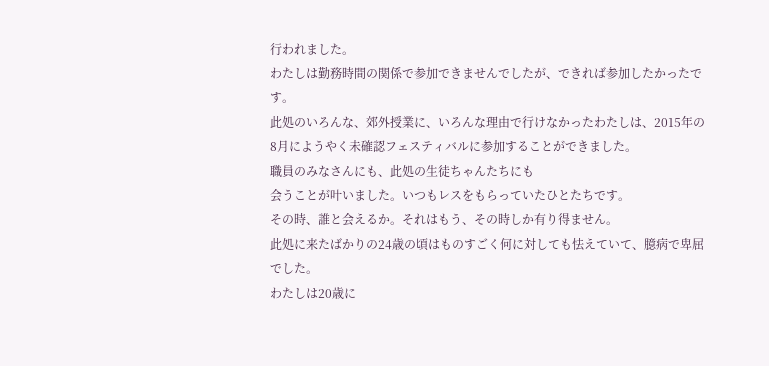行われました。
わたしは勤務時間の関係で参加できませんでしたが、できれば参加したかったです。
此処のいろんな、郊外授業に、いろんな理由で行けなかったわたしは、2015年の8月にようやく未確認フェスティバルに参加することができました。
職員のみなさんにも、此処の生徒ちゃんたちにも
会うことが叶いました。いつもレスをもらっていたひとたちです。
その時、誰と会えるか。それはもう、その時しか有り得ません。
此処に来たばかりの24歳の頃はものすごく何に対しても怯えていて、臆病で卑屈でした。
わたしは20歳に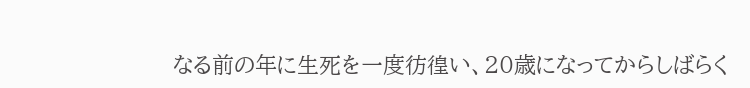なる前の年に生死を一度彷徨い、20歳になってからしばらく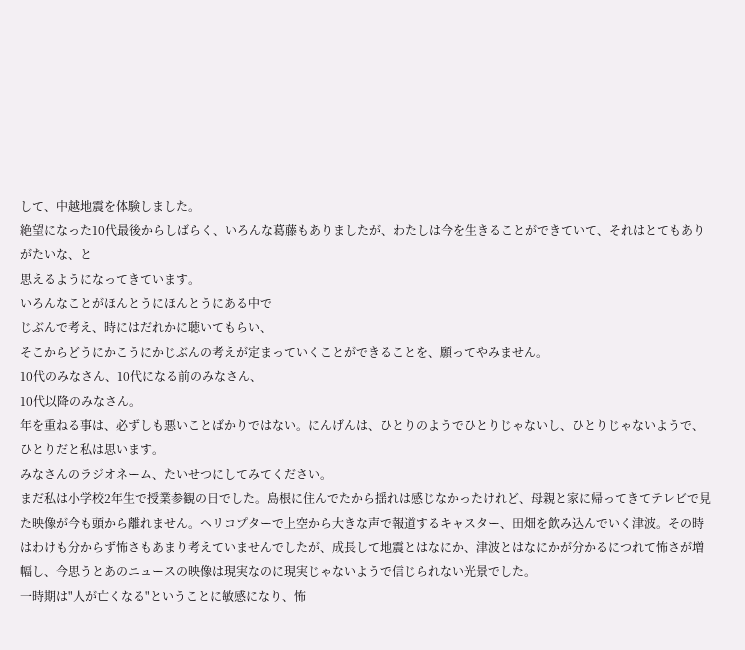して、中越地震を体験しました。
絶望になった10代最後からしばらく、いろんな葛藤もありましたが、わたしは今を生きることができていて、それはとてもありがたいな、と
思えるようになってきています。
いろんなことがほんとうにほんとうにある中で
じぶんで考え、時にはだれかに聴いてもらい、
そこからどうにかこうにかじぶんの考えが定まっていくことができることを、願ってやみません。
10代のみなさん、10代になる前のみなさん、
10代以降のみなさん。
年を重ねる事は、必ずしも悪いことばかりではない。にんげんは、ひとりのようでひとりじゃないし、ひとりじゃないようで、ひとりだと私は思います。
みなさんのラジオネーム、たいせつにしてみてください。
まだ私は小学校2年生で授業参観の日でした。島根に住んでたから揺れは感じなかったけれど、母親と家に帰ってきてテレビで見た映像が今も頭から離れません。ヘリコプターで上空から大きな声で報道するキャスター、田畑を飲み込んでいく津波。その時はわけも分からず怖さもあまり考えていませんでしたが、成長して地震とはなにか、津波とはなにかが分かるにつれて怖さが増幅し、今思うとあのニュースの映像は現実なのに現実じゃないようで信じられない光景でした。
一時期は"人が亡くなる"ということに敏感になり、怖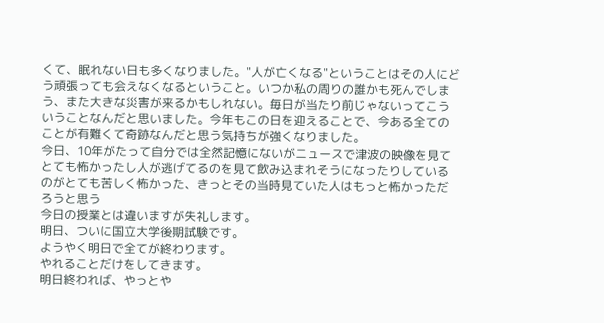くて、眠れない日も多くなりました。"人が亡くなる"ということはその人にどう頑張っても会えなくなるということ。いつか私の周りの誰かも死んでしまう、また大きな災害が来るかもしれない。毎日が当たり前じゃないってこういうことなんだと思いました。今年もこの日を迎えることで、今ある全てのことが有難くて奇跡なんだと思う気持ちが強くなりました。
今日、10年がたって自分では全然記憶にないがニュースで津波の映像を見てとても怖かったし人が逃げてるのを見て飲み込まれそうになったりしているのがとても苦しく怖かった、きっとその当時見ていた人はもっと怖かっただろうと思う
今日の授業とは違いますが失礼します。
明日、ついに国立大学後期試験です。
ようやく明日で全てが終わります。
やれることだけをしてきます。
明日終われば、やっとや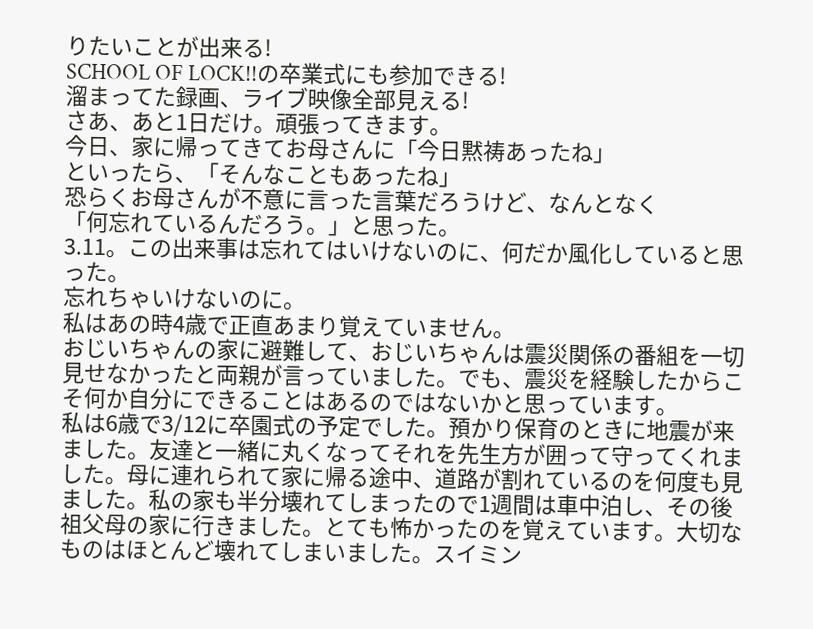りたいことが出来る!
SCHOOL OF LOCK!!の卒業式にも参加できる!
溜まってた録画、ライブ映像全部見える!
さあ、あと1日だけ。頑張ってきます。
今日、家に帰ってきてお母さんに「今日黙祷あったね」
といったら、「そんなこともあったね」
恐らくお母さんが不意に言った言葉だろうけど、なんとなく
「何忘れているんだろう。」と思った。
3.11。この出来事は忘れてはいけないのに、何だか風化していると思った。
忘れちゃいけないのに。
私はあの時4歳で正直あまり覚えていません。
おじいちゃんの家に避難して、おじいちゃんは震災関係の番組を一切見せなかったと両親が言っていました。でも、震災を経験したからこそ何か自分にできることはあるのではないかと思っています。
私は6歳で3/12に卒園式の予定でした。預かり保育のときに地震が来ました。友達と一緒に丸くなってそれを先生方が囲って守ってくれました。母に連れられて家に帰る途中、道路が割れているのを何度も見ました。私の家も半分壊れてしまったので1週間は車中泊し、その後祖父母の家に行きました。とても怖かったのを覚えています。大切なものはほとんど壊れてしまいました。スイミン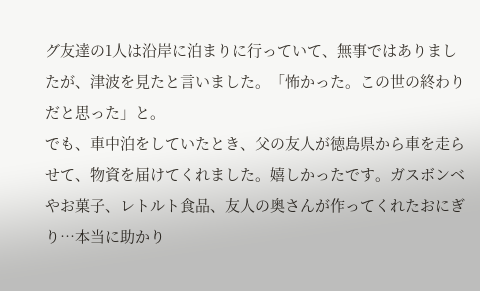グ友達の1人は沿岸に泊まりに行っていて、無事ではありましたが、津波を見たと言いました。「怖かった。この世の終わりだと思った」と。
でも、車中泊をしていたとき、父の友人が徳島県から車を走らせて、物資を届けてくれました。嬉しかったです。ガスボンベやお菓子、レトルト食品、友人の奥さんが作ってくれたおにぎり…本当に助かり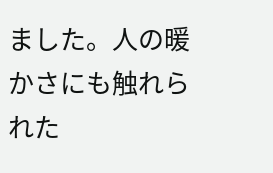ました。人の暖かさにも触れられた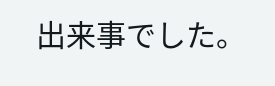出来事でした。